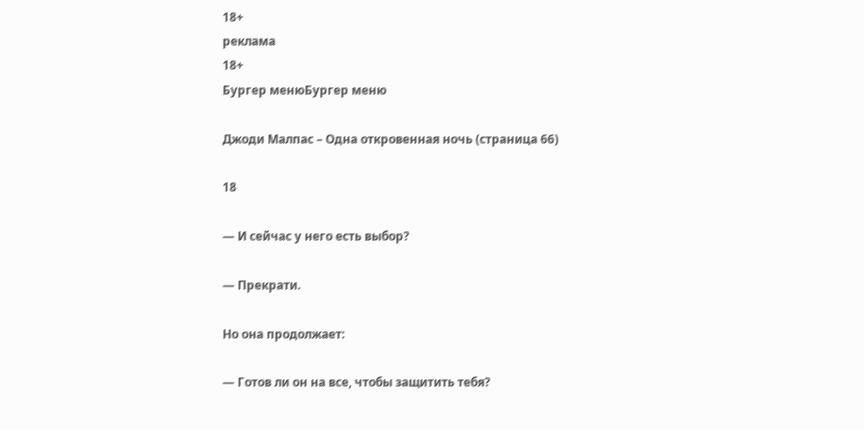18+
реклама
18+
Бургер менюБургер меню

Джоди Малпас – Одна откровенная ночь (страница 66)

18

— И сейчас у него есть выбор?

— Прекрати.

Но она продолжает:

— Готов ли он на все, чтобы защитить тебя?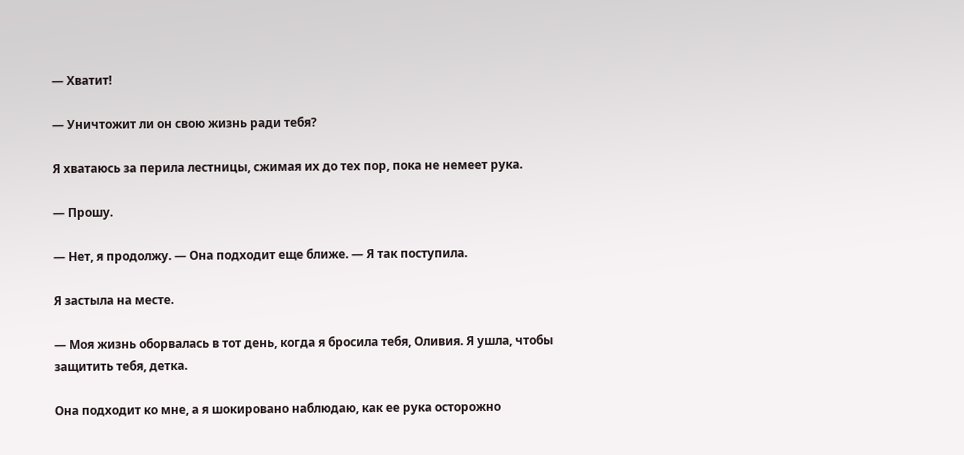— Хватит!

— Уничтожит ли он свою жизнь ради тебя?

Я хватаюсь за перила лестницы, сжимая их до тех пор, пока не немеет рука.

— Прошу.

— Нет, я продолжу. — Она подходит еще ближе. — Я так поступила.

Я застыла на месте.

— Моя жизнь оборвалась в тот день, когда я бросила тебя, Оливия. Я ушла, чтобы защитить тебя, детка.

Она подходит ко мне, а я шокировано наблюдаю, как ее рука осторожно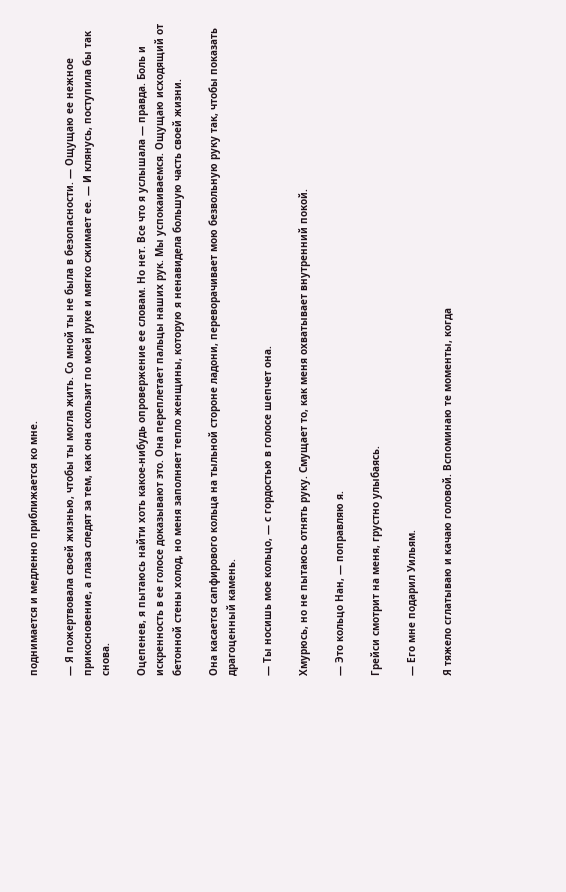поднимается и медленно приближается ко мне.

— Я пожертвовала своей жизнью, чтобы ты могла жить. Со мной ты не была в безопасности. — Ощущаю ее нежное прикосновение, а глаза следят за тем, как она скользит по моей руке и мягко сжимает ее. — И клянусь, поступила бы так снова.

Оцепенев, я пытаюсь найти хоть какое-нибудь опровержение ее словам. Но нет. Все что я услышала — правда. Боль и искренность в ее голосе доказывают это. Она переплетает пальцы наших рук. Мы успокаиваемся. Ощущаю исходящий от бетонной стены холод, но меня заполняет тепло женщины, которую я ненавидела большую часть своей жизни.

Она касается сапфирового кольца на тыльной стороне ладони, переворачивает мою безвольную руку так, чтобы показать драгоценный камень.

— Ты носишь мое кольцо, — с гордостью в голосе шепчет она.

Хмурюсь, но не пытаюсь отнять руку. Смущает то, как меня охватывает внутренний покой.

— Это кольцо Нан, — поправляю я.

Грейси смотрит на меня, грустно улыбаясь.

— Его мне подарил Уильям.

Я тяжело сглатываю и качаю головой. Вспоминаю те моменты, когда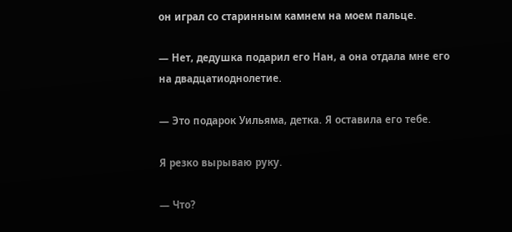он играл со старинным камнем на моем пальце.

— Нет, дедушка подарил его Нан, а она отдала мне его на двадцатиоднолетие.

— Это подарок Уильяма, детка. Я оставила его тебе.

Я резко вырываю руку.

— Что?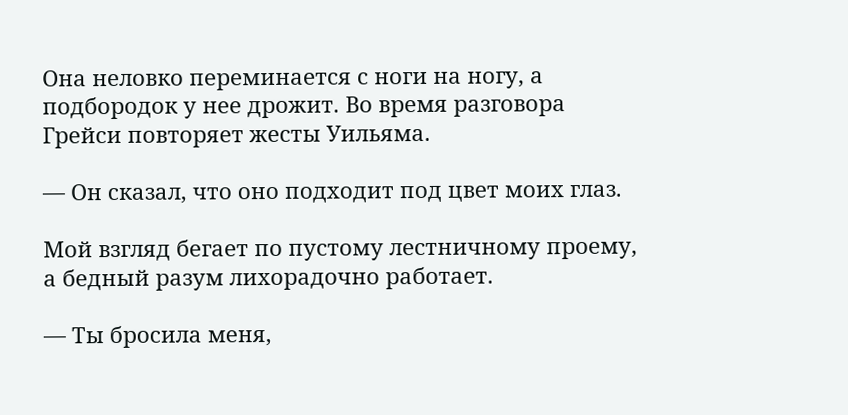Она неловко переминается с ноги на ногу, а подбородок у нее дрожит. Во время разговора Грейси повторяет жесты Уильяма.

— Он сказал, что оно подходит под цвет моих глаз.

Мой взгляд бегает по пустому лестничному проему, а бедный разум лихорадочно работает.

— Ты бросила меня,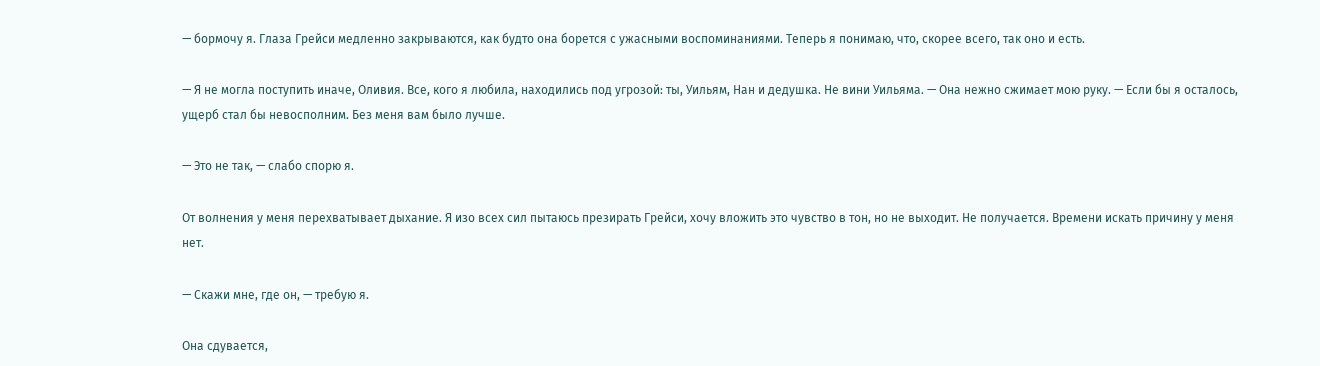— бормочу я. Глаза Грейси медленно закрываются, как будто она борется с ужасными воспоминаниями. Теперь я понимаю, что, скорее всего, так оно и есть.

— Я не могла поступить иначе, Оливия. Все, кого я любила, находились под угрозой: ты, Уильям, Нан и дедушка. Не вини Уильяма. — Она нежно сжимает мою руку. — Если бы я осталось, ущерб стал бы невосполним. Без меня вам было лучше.

— Это не так, — слабо спорю я.

От волнения у меня перехватывает дыхание. Я изо всех сил пытаюсь презирать Грейси, хочу вложить это чувство в тон, но не выходит. Не получается. Времени искать причину у меня нет.

— Скажи мне, где он, — требую я.

Она сдувается,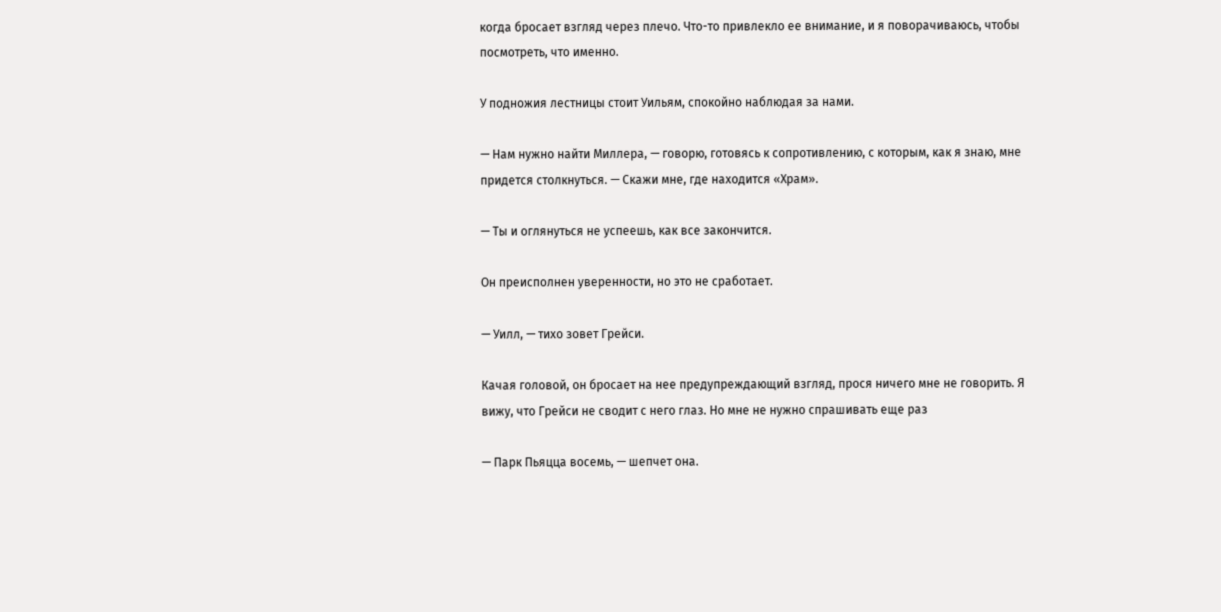когда бросает взгляд через плечо. Что-то привлекло ее внимание, и я поворачиваюсь, чтобы посмотреть, что именно.

У подножия лестницы стоит Уильям, спокойно наблюдая за нами.

— Нам нужно найти Миллера, — говорю, готовясь к сопротивлению, с которым, как я знаю, мне придется столкнуться. — Скажи мне, где находится «Храм».

— Ты и оглянуться не успеешь, как все закончится.

Он преисполнен уверенности, но это не сработает.

— Уилл, — тихо зовет Грейси.

Качая головой, он бросает на нее предупреждающий взгляд, прося ничего мне не говорить. Я вижу, что Грейси не сводит с него глаз. Но мне не нужно спрашивать еще раз

— Парк Пьяцца восемь, — шепчет она.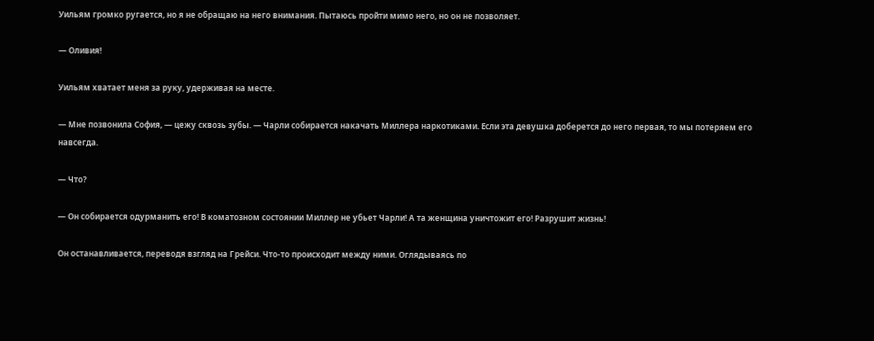Уильям громко ругается, но я не обращаю на него внимания. Пытаюсь пройти мимо него, но он не позволяет.

— Оливия!

Уильям хватает меня за руку, удерживая на месте.

— Мне позвонила София, — цежу сквозь зубы. — Чарли собирается накачать Миллера наркотиками. Если эта девушка доберется до него первая, то мы потеряем его навсегда.

— Что?

— Он собирается одурманить его! В коматозном состоянии Миллер не убьет Чарли! А та женщина уничтожит его! Разрушит жизнь!

Он останавливается, переводя взгляд на Грейси. Что-то происходит между ними. Оглядываясь по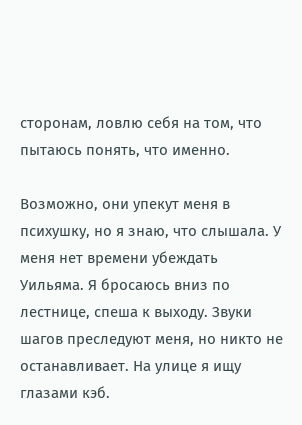сторонам, ловлю себя на том, что пытаюсь понять, что именно.

Возможно, они упекут меня в психушку, но я знаю, что слышала. У меня нет времени убеждать Уильяма. Я бросаюсь вниз по лестнице, спеша к выходу. Звуки шагов преследуют меня, но никто не останавливает. На улице я ищу глазами кэб.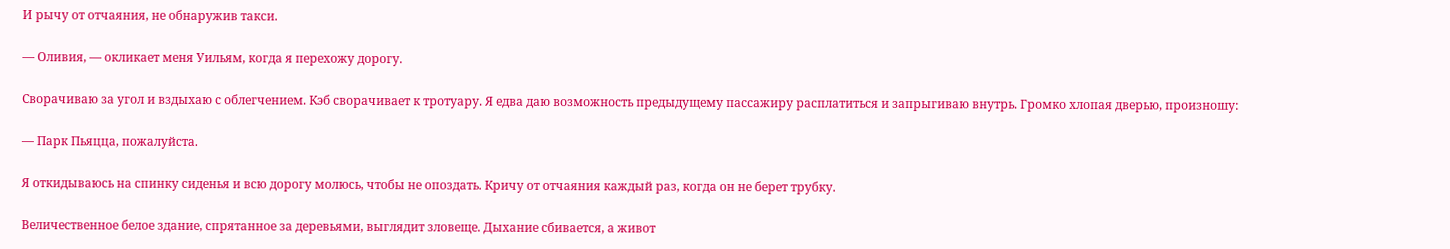И рычу от отчаяния, не обнаружив такси.

— Оливия, — окликает меня Уильям, когда я перехожу дорогу.

Сворачиваю за угол и вздыхаю с облегчением. Кэб сворачивает к тротуару. Я едва даю возможность предыдущему пассажиру расплатиться и запрыгиваю внутрь. Громко хлопая дверью, произношу:

— Парк Пьяцца, пожалуйста.

Я откидываюсь на спинку сиденья и всю дорогу молюсь, чтобы не опоздать. Кричу от отчаяния каждый раз, когда он не берет трубку.

Величественное белое здание, спрятанное за деревьями, выглядит зловеще. Дыхание сбивается, а живот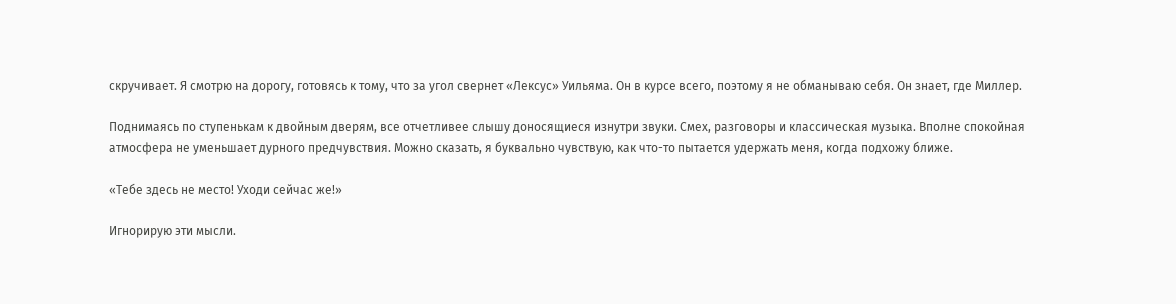скручивает. Я смотрю на дорогу, готовясь к тому, что за угол свернет «Лексус» Уильяма. Он в курсе всего, поэтому я не обманываю себя. Он знает, где Миллер.

Поднимаясь по ступенькам к двойным дверям, все отчетливее слышу доносящиеся изнутри звуки. Смех, разговоры и классическая музыка. Вполне спокойная атмосфера не уменьшает дурного предчувствия. Можно сказать, я буквально чувствую, как что-то пытается удержать меня, когда подхожу ближе.

«Тебе здесь не место! Уходи сейчас же!»

Игнорирую эти мысли.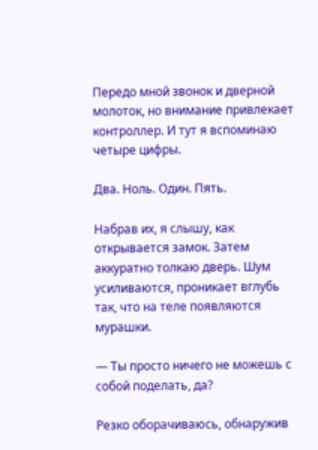Передо мной звонок и дверной молоток, но внимание привлекает контроллер. И тут я вспоминаю четыре цифры.

Два. Ноль. Один. Пять.

Набрав их, я слышу, как открывается замок. Затем аккуратно толкаю дверь. Шум усиливаются, проникает вглубь так, что на теле появляются мурашки.

— Ты просто ничего не можешь с собой поделать, да?

Резко оборачиваюсь, обнаружив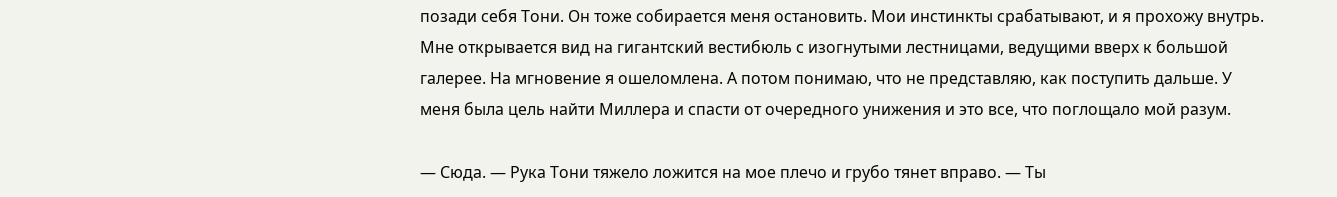позади себя Тони. Он тоже собирается меня остановить. Мои инстинкты срабатывают, и я прохожу внутрь. Мне открывается вид на гигантский вестибюль с изогнутыми лестницами, ведущими вверх к большой галерее. На мгновение я ошеломлена. А потом понимаю, что не представляю, как поступить дальше. У меня была цель найти Миллера и спасти от очередного унижения и это все, что поглощало мой разум.

— Сюда. — Рука Тони тяжело ложится на мое плечо и грубо тянет вправо. — Ты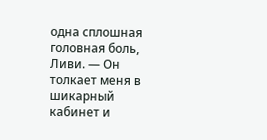одна сплошная головная боль, Ливи. — Он толкает меня в шикарный кабинет и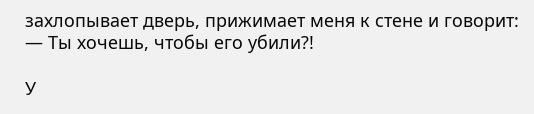захлопывает дверь, прижимает меня к стене и говорит: — Ты хочешь, чтобы его убили?!

У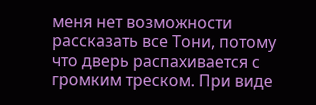меня нет возможности рассказать все Тони, потому что дверь распахивается с громким треском. При виде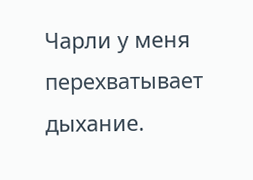Чарли у меня перехватывает дыхание.